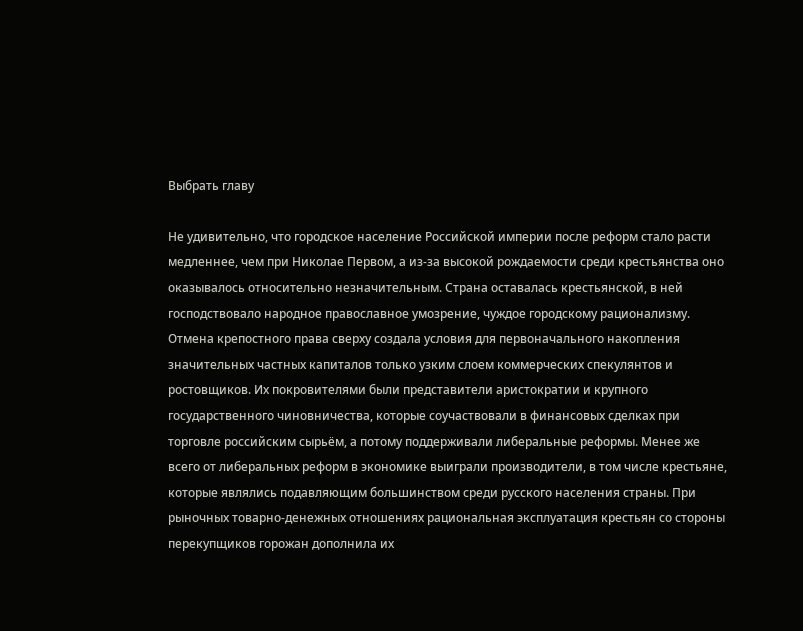Выбрать главу

Не удивительно, что городское население Российской империи после реформ стало расти медленнее, чем при Николае Первом, а из-за высокой рождаемости среди крестьянства оно оказывалось относительно незначительным. Страна оставалась крестьянской, в ней господствовало народное православное умозрение, чуждое городскому рационализму. Отмена крепостного права сверху создала условия для первоначального накопления значительных частных капиталов только узким слоем коммерческих спекулянтов и ростовщиков. Их покровителями были представители аристократии и крупного государственного чиновничества, которые соучаствовали в финансовых сделках при торговле российским сырьём, а потому поддерживали либеральные реформы. Менее же всего от либеральных реформ в экономике выиграли производители, в том числе крестьяне, которые являлись подавляющим большинством среди русского населения страны. При рыночных товарно-денежных отношениях рациональная эксплуатация крестьян со стороны перекупщиков горожан дополнила их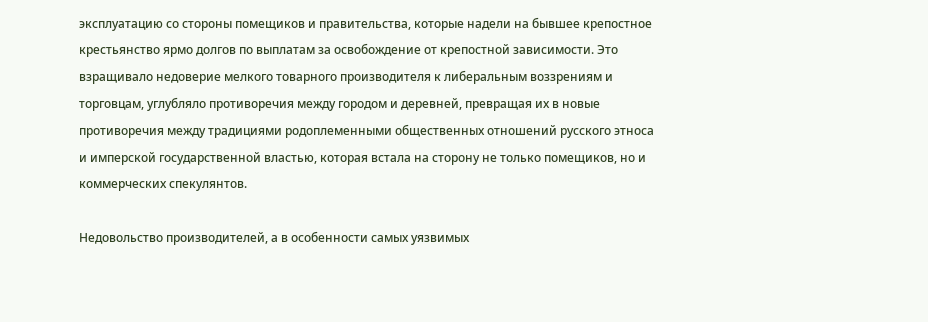эксплуатацию со стороны помещиков и правительства, которые надели на бывшее крепостное крестьянство ярмо долгов по выплатам за освобождение от крепостной зависимости. Это взращивало недоверие мелкого товарного производителя к либеральным воззрениям и торговцам, углубляло противоречия между городом и деревней, превращая их в новые противоречия между традициями родоплеменными общественных отношений русского этноса и имперской государственной властью, которая встала на сторону не только помещиков, но и коммерческих спекулянтов.

Недовольство производителей, а в особенности самых уязвимых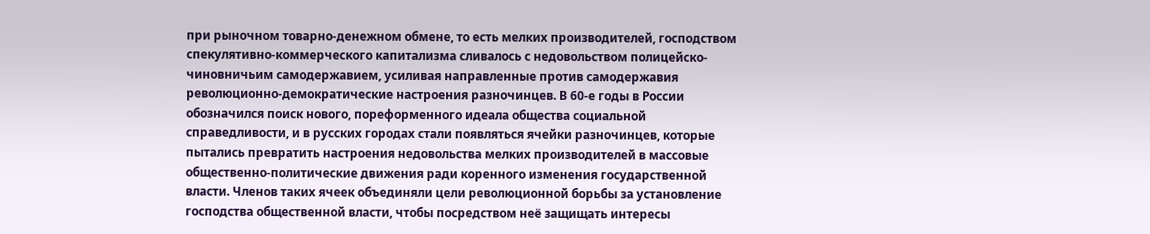при рыночном товарно-денежном обмене, то есть мелких производителей, господством спекулятивно-коммерческого капитализма сливалось с недовольством полицейско-чиновничьим самодержавием, усиливая направленные против самодержавия революционно-демократические настроения разночинцев. В 60-е годы в России обозначился поиск нового, пореформенного идеала общества социальной справедливости, и в русских городах стали появляться ячейки разночинцев, которые пытались превратить настроения недовольства мелких производителей в массовые общественно-политические движения ради коренного изменения государственной власти. Членов таких ячеек объединяли цели революционной борьбы за установление господства общественной власти, чтобы посредством неё защищать интересы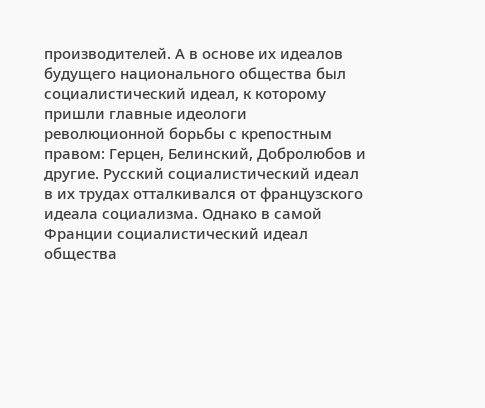производителей. А в основе их идеалов будущего национального общества был социалистический идеал, к которому пришли главные идеологи революционной борьбы с крепостным правом: Герцен, Белинский, Добролюбов и другие. Русский социалистический идеал в их трудах отталкивался от французского идеала социализма. Однако в самой Франции социалистический идеал общества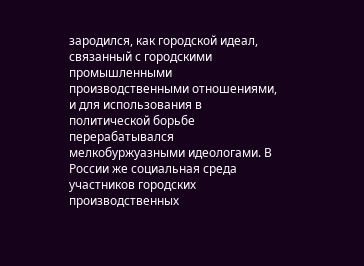зародился, как городской идеал, связанный с городскими промышленными производственными отношениями, и для использования в политической борьбе перерабатывался мелкобуржуазными идеологами. В России же социальная среда участников городских производственных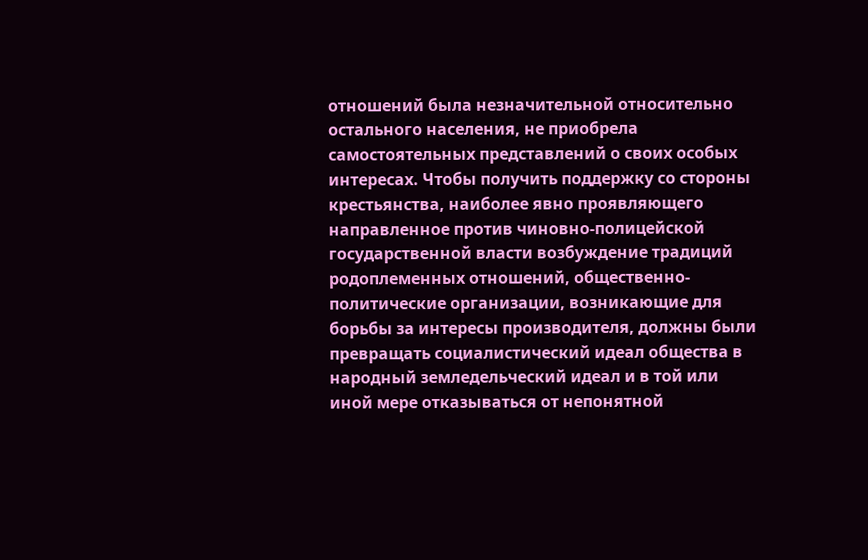отношений была незначительной относительно остального населения, не приобрела самостоятельных представлений о своих особых интересах. Чтобы получить поддержку со стороны крестьянства, наиболее явно проявляющего направленное против чиновно-полицейской государственной власти возбуждение традиций родоплеменных отношений, общественно-политические организации, возникающие для борьбы за интересы производителя, должны были превращать социалистический идеал общества в народный земледельческий идеал и в той или иной мере отказываться от непонятной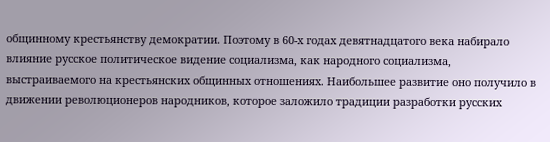общинному крестьянству демократии. Поэтому в 60-х годах девятнадцатого века набирало влияние русское политическое видение социализма, как народного социализма, выстраиваемого на крестьянских общинных отношениях. Наибольшее развитие оно получило в движении революционеров народников, которое заложило традиции разработки русских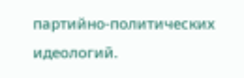партийно-политических идеологий.